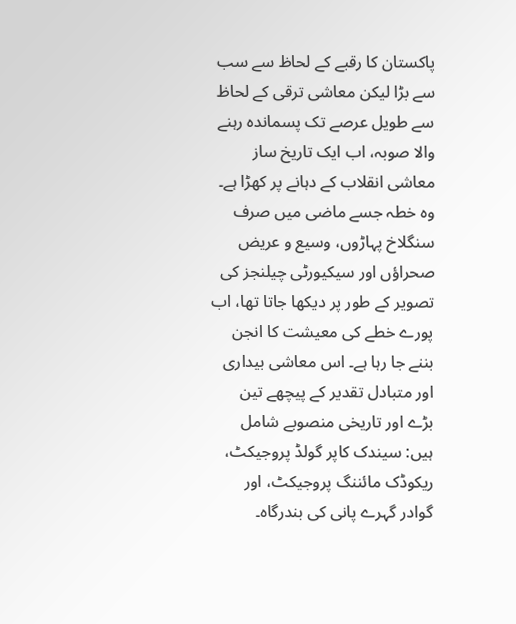پاکستان کا رقبے کے لحاظ سے سب سے بڑا لیکن معاشی ترقی کے لحاظ سے طویل عرصے تک پسماندہ رہنے والا صوبہ، اب ایک تاریخ ساز معاشی انقلاب کے دہانے پر کھڑا ہے۔ وہ خطہ جسے ماضی میں صرف سنگلاخ پہاڑوں، وسیع و عریض صحراؤں اور سیکیورٹی چیلنجز کی تصویر کے طور پر دیکھا جاتا تھا، اب پورے خطے کی معیشت کا انجن بننے جا رہا ہے۔ اس معاشی بیداری اور متبادل تقدیر کے پیچھے تین بڑے اور تاریخی منصوبے شامل ہیں: سیندک کاپر گولڈ پروجیکٹ، ریکوڈک مائننگ پروجیکٹ، اور گوادر گہرے پانی کی بندرگاہ۔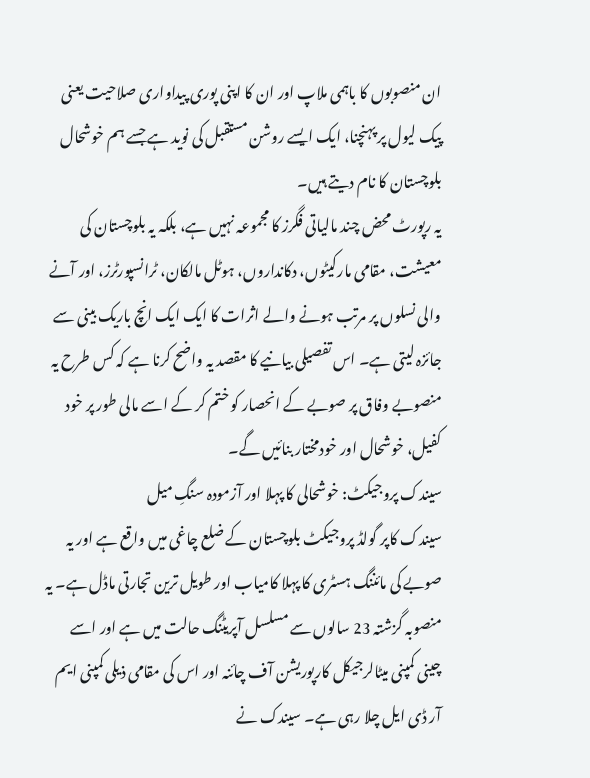ان منصوبوں کا باہمی ملاپ اور ان کا اپنی پوری پیداواری صلاحیت یعنی پیک لیول پر پہنچنا، ایک ایسے روشن مستقبل کی نوید ہے جسے ہم خوشحال بلوچستان کا نام دیتے ہیں۔
یہ رپورٹ محض چند مالیاتی فگرز کا مجموعہ نہیں ہے، بلکہ یہ بلوچستان کی معیشت، مقامی مارکیٹوں، دکانداروں، ہوٹل مالکان، ٹرانسپورٹرز، اور آنے والی نسلوں پر مرتب ہونے والے اثرات کا ایک ایک انچ باریک بینی سے جائزہ لیتی ہے۔ اس تفصیلی بیانیے کا مقصد یہ واضح کرنا ہے کہ کس طرح یہ منصوبے وفاق پر صوبے کے انحصار کو ختم کر کے اسے مالی طور پر خود کفیل، خوشحال اور خودمختار بنائیں گے۔
سیندک پروجیکٹ: خوشحالی کا پہلا اور آزمودہ سنگِ میل
سیندک کاپر گولڈ پروجیکٹ بلوچستان کے ضلع چاغی میں واقع ہے اور یہ صوبے کی مائننگ ہسٹری کا پہلا کامیاب اور طویل ترین تجارتی ماڈل ہے۔ یہ منصوبہ گزشتہ 23 سالوں سے مسلسل آپریٹنگ حالت میں ہے اور اسے چینی کمپنی میٹالرجیکل کارپوریشن آف چائنہ اور اس کی مقامی ذیلی کمپنی ایم آر ڈی ایل چلا رہی ہے۔ سیندک نے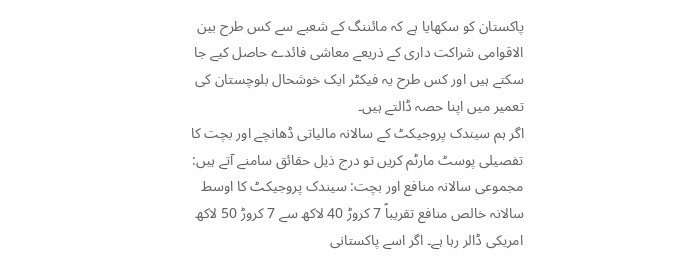پاکستان کو سکھایا ہے کہ مائننگ کے شعبے سے کس طرح بین الاقوامی شراکت داری کے ذریعے معاشی فائدے حاصل کیے جا سکتے ہیں اور کس طرح یہ فیکٹر ایک خوشحال بلوچستان کی تعمیر میں اپنا حصہ ڈالتے ہیں۔
اگر ہم سیندک پروجیکٹ کے سالانہ مالیاتی ڈھانچے اور بچت کا تفصیلی پوسٹ مارٹم کریں تو درج ذیل حقائق سامنے آتے ہیں:
مجموعی سالانہ منافع اور بچت: سیندک پروجیکٹ کا اوسط سالانہ خالص منافع تقریباً 7 کروڑ 40 لاکھ سے 7 کروڑ 50 لاکھ امریکی ڈالر رہا ہے۔ اگر اسے پاکستانی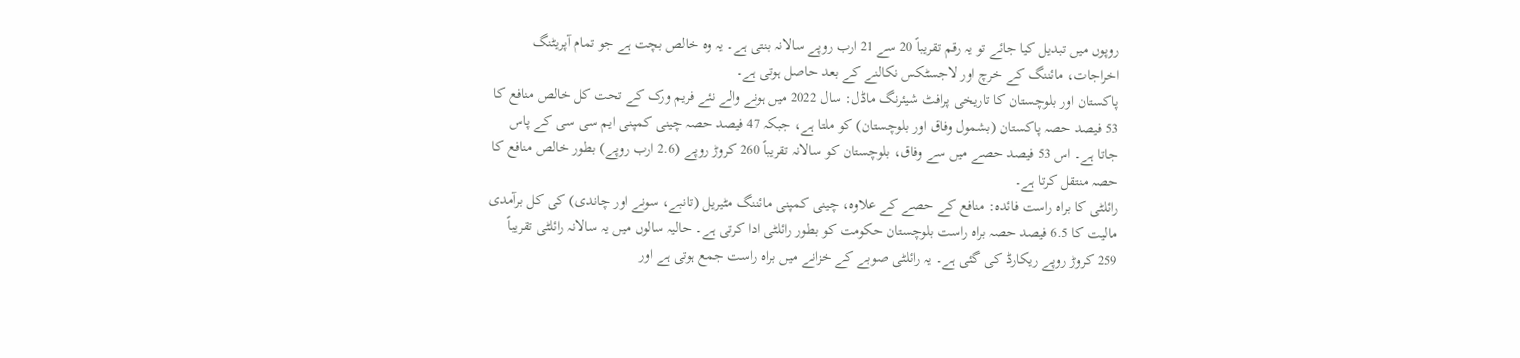روپوں میں تبدیل کیا جائے تو یہ رقم تقریباً 20 سے 21 ارب روپے سالانہ بنتی ہے۔ یہ وہ خالص بچت ہے جو تمام آپریٹنگ اخراجات، مائننگ کے خرچ اور لاجسٹکس نکالنے کے بعد حاصل ہوتی ہے۔
پاکستان اور بلوچستان کا تاریخی پرافٹ شیئرنگ ماڈل: سال 2022 میں ہونے والے نئے فریم ورک کے تحت کل خالص منافع کا 53 فیصد حصہ پاکستان (بشمول وفاق اور بلوچستان) کو ملتا ہے، جبکہ 47 فیصد حصہ چینی کمپنی ایم سی سی کے پاس جاتا ہے۔ اس 53 فیصد حصے میں سے وفاق، بلوچستان کو سالانہ تقریباً 260 کروڑ روپے (2.6 ارب روپے) بطور خالص منافع کا حصہ منتقل کرتا ہے۔
رائلٹی کا براہ راست فائدہ: منافع کے حصے کے علاوہ، چینی کمپنی مائننگ مٹیریل (تانبے، سونے اور چاندی) کی کل برآمدی مالیت کا 6.5 فیصد حصہ براہ راست بلوچستان حکومت کو بطور رائلٹی ادا کرتی ہے۔ حالیہ سالوں میں یہ سالانہ رائلٹی تقریباً 259 کروڑ روپے ریکارڈ کی گئی ہے۔ یہ رائلٹی صوبے کے خزانے میں براہ راست جمع ہوتی ہے اور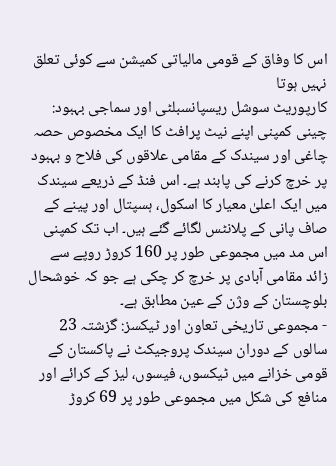اس کا وفاق کے قومی مالیاتی کمیشن سے کوئی تعلق نہیں ہوتا
کارپوریٹ سوشل ریسپانسبلٹی اور سماجی بہبود: چینی کمپنی اپنے نیٹ پرافٹ کا ایک مخصوص حصہ چاغی اور سیندک کے مقامی علاقوں کی فلاح و بہبود پر خرچ کرنے کی پابند ہے۔ اس فنڈ کے ذریعے سیندک میں ایک اعلیٰ معیار کا اسکول، ہسپتال اور پینے کے صاف پانی کے پلانٹس لگائے گئے ہیں۔ اب تک کمپنی اس مد میں مجموعی طور پر 160 کروڑ روپے سے زائد مقامی آبادی پر خرچ کر چکی ہے جو کہ خوشحال بلوچستان کے وژن کے عین مطابق ہے۔
- مجموعی تاریخی تعاون اور ٹیکسز: گزشتہ 23 سالوں کے دوران سیندک پروجیکٹ نے پاکستان کے قومی خزانے میں ٹیکسوں، فیسوں، لیز کے کرائے اور منافع کی شکل میں مجموعی طور پر 69 کروڑ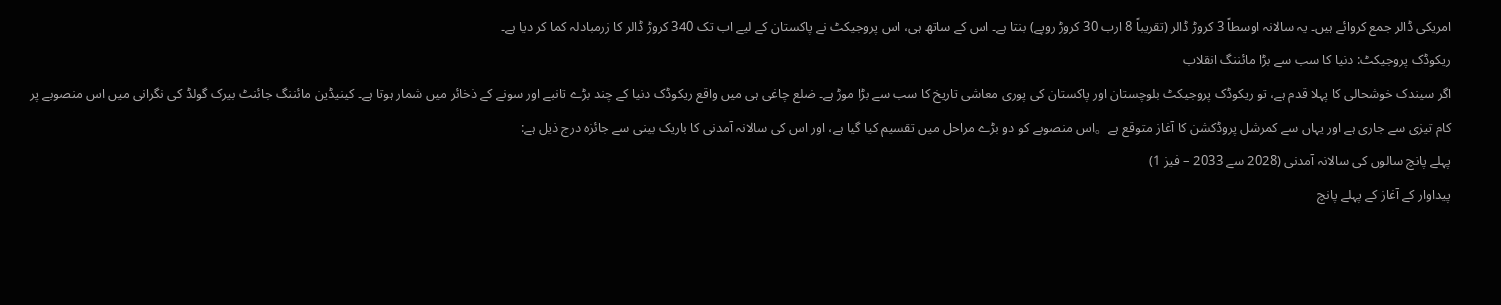امریکی ڈالر جمع کروائے ہیں۔ یہ سالانہ اوسطاً 3 کروڑ ڈالر (تقریباً 8 ارب 30 کروڑ روپے) بنتا ہے۔ اس کے ساتھ ہی، اس پروجیکٹ نے پاکستان کے لیے اب تک 340 کروڑ ڈالر کا زرمبادلہ کما کر دیا ہے۔
ریکوڈک پروجیکٹ: دنیا کا سب سے بڑا مائننگ انقلاب
اگر سیندک خوشحالی کا پہلا قدم ہے، تو ریکوڈک پروجیکٹ بلوچستان اور پاکستان کی پوری معاشی تاریخ کا سب سے بڑا موڑ ہے۔ ضلع چاغی ہی میں واقع ریکوڈک دنیا کے چند بڑے تانبے اور سونے کے ذخائر میں شمار ہوتا ہے۔ کینیڈین مائننگ جائنٹ بیرک گولڈ کی نگرانی میں اس منصوبے پر کام تیزی سے جاری ہے اور یہاں سے کمرشل پروڈکشن کا آغاز متوقع ہے。اس منصوبے کو دو بڑے مراحل میں تقسیم کیا گیا ہے، اور اس کی سالانہ آمدنی کا باریک بینی سے جائزہ درج ذیل ہے:
پہلے پانچ سالوں کی سالانہ آمدنی (2028 سے 2033 – فیز 1)
پیداوار کے آغاز کے پہلے پانچ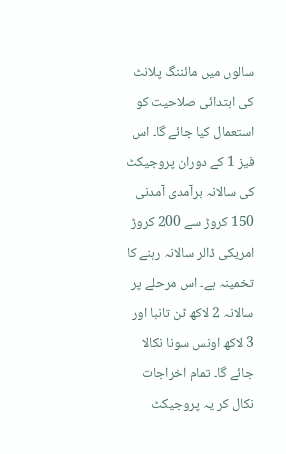سالوں میں مائننگ پلانٹ کی ابتدائی صلاحیت کو استعمال کیا جائے گا۔ اس فیز 1 کے دوران پروجیکٹ کی سالانہ برآمدی آمدنی 150 کروڑ سے 200 کروڑ امریکی ڈالر سالانہ رہنے کا تخمینہ ہے۔ اس مرحلے پر سالانہ 2 لاکھ ٹن تانبا اور 3 لاکھ اونس سونا نکالا جائے گا۔ تمام اخراجات نکال کر یہ پروجیکٹ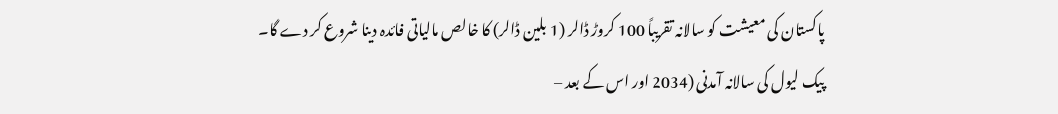پاکستان کی معیشت کو سالانہ تقریباً 100 کروڑ ڈالر (1 بلین ڈالر) کا خالص مالیاتی فائدہ دینا شروع کر دے گا۔
پیک لیول کی سالانہ آمدنی (2034 اور اس کے بعد –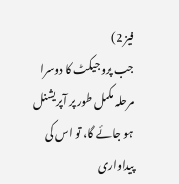فیز 2)
جب پروجیکٹ کا دوسرا مرحلہ مکمل طور پر آپریشنل ہو جائے گا، تو اس کی پیداواری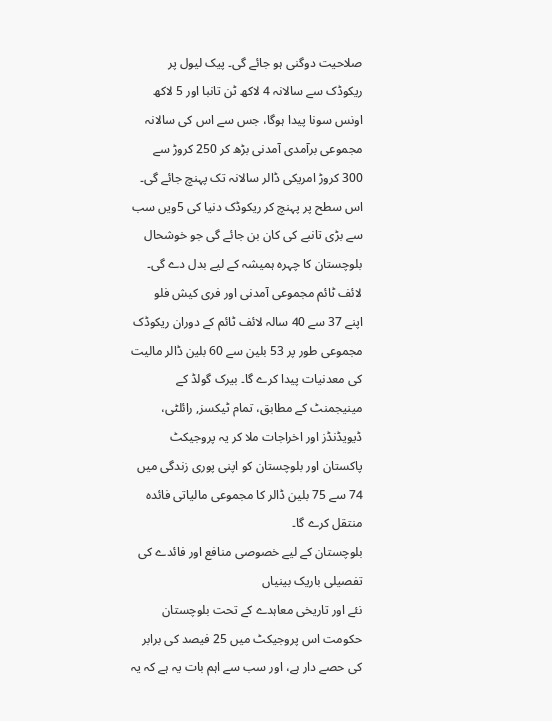صلاحیت دوگنی ہو جائے گی۔ پیک لیول پر ریکوڈک سے سالانہ 4 لاکھ ٹن تانبا اور 5 لاکھ اونس سونا پیدا ہوگا، جس سے اس کی سالانہ مجموعی برآمدی آمدنی بڑھ کر 250 کروڑ سے 300 کروڑ امریکی ڈالر سالانہ تک پہنچ جائے گی۔ اس سطح پر پہنچ کر ریکوڈک دنیا کی 5ویں سب سے بڑی تانبے کی کان بن جائے گی جو خوشحال بلوچستان کا چہرہ ہمیشہ کے لیے بدل دے گی۔
لائف ٹائم مجموعی آمدنی اور فری کیش فلو
اپنے 37 سے 40 سالہ لائف ٹائم کے دوران ریکوڈک مجموعی طور پر 53 بلین سے 60 بلین ڈالر مالیت کی معدنیات پیدا کرے گا۔ بیرک گولڈ کے مینیجمنٹ کے مطابق، تمام ٹیکسز, رائلٹی، ڈیویڈنڈز اور اخراجات ملا کر یہ پروجیکٹ پاکستان اور بلوچستان کو اپنی پوری زندگی میں 74 سے 75 بلین ڈالر کا مجموعی مالیاتی فائدہ منتقل کرے گا۔
بلوچستان کے لیے خصوصی منافع اور فائدے کی تفصیلی باریک بینیاں
نئے اور تاریخی معاہدے کے تحت بلوچستان حکومت اس پروجیکٹ میں 25 فیصد کی برابر کی حصے دار ہے، اور سب سے اہم بات یہ ہے کہ یہ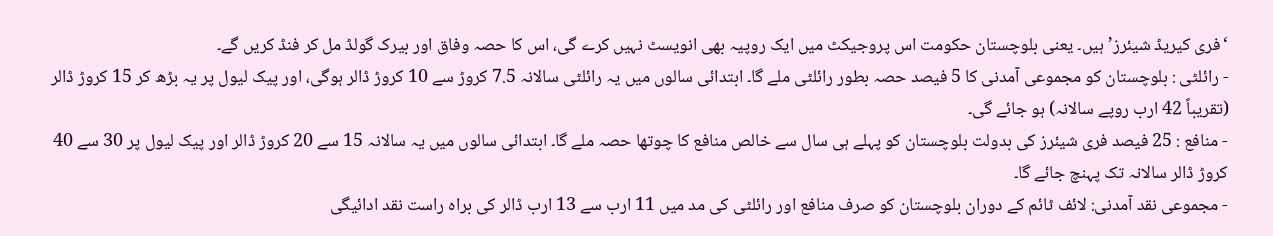‘فری کیریڈ شیئرز’ ہیں۔ یعنی بلوچستان حکومت اس پروجیکٹ میں ایک روپیہ بھی انویسٹ نہیں کرے گی، اس کا حصہ وفاق اور بیرک گولڈ مل کر فنڈ کریں گے۔
- رائلٹی : بلوچستان کو مجموعی آمدنی کا 5 فیصد حصہ بطور رائلٹی ملے گا۔ ابتدائی سالوں میں یہ رائلٹی سالانہ 7.5 کروڑ سے 10 کروڑ ڈالر ہوگی، اور پیک لیول پر یہ بڑھ کر 15 کروڑ ڈالر (تقریباً 42 ارب روپے سالانہ) ہو جائے گی۔
- منافع : 25 فیصد فری شیئرز کی بدولت بلوچستان کو پہلے ہی سال سے خالص منافع کا چوتھا حصہ ملے گا۔ ابتدائی سالوں میں یہ سالانہ 15 سے 20 کروڑ ڈالر اور پیک لیول پر 30 سے 40 کروڑ ڈالر سالانہ تک پہنچ جائے گا۔
- مجموعی نقد آمدنی: لائف ٹائم کے دوران بلوچستان کو صرف منافع اور رائلٹی کی مد میں 11 ارب سے 13 ارب ڈالر کی براہ راست نقد ادائیگی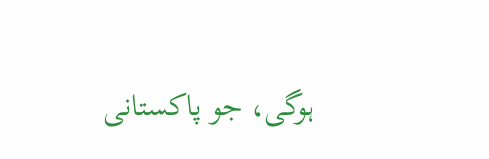ہوگی، جو پاکستانی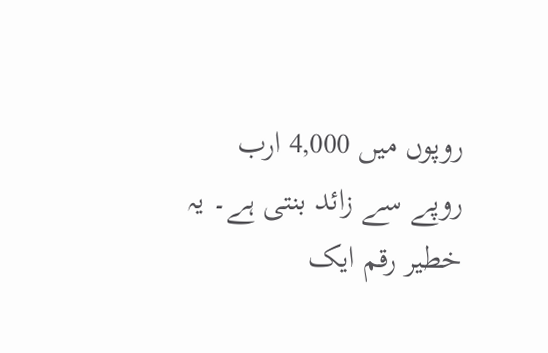روپوں میں 4,000 ارب روپے سے زائد بنتی ہے۔ یہ خطیر رقم ایک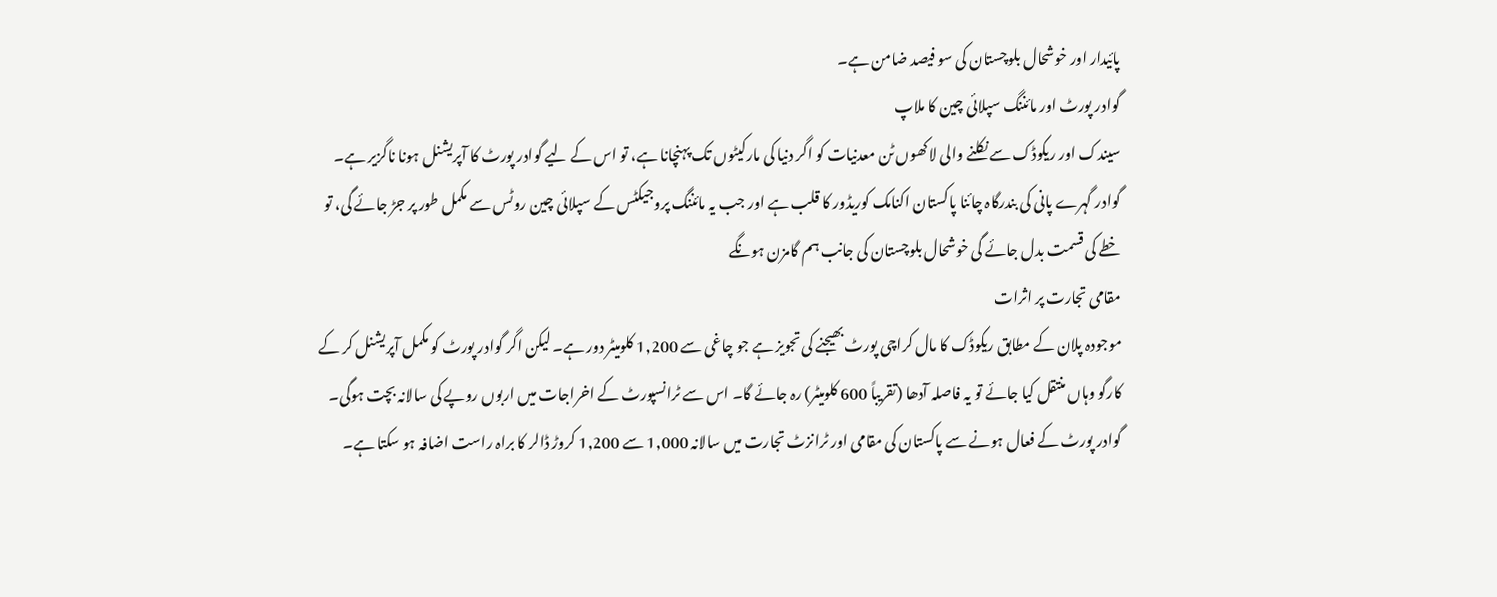پائیدار اور خوشحال بلوچستان کی سو فیصد ضامن ہے۔
گوادر پورٹ اور مائننگ سپلائی چین کا ملاپ
سیندک اور ریکوڈک سے نکلنے والی لاکھوں ٹن معدنیات کو اگر دنیا کی مارکیٹوں تک پہنچانا ہے، تو اس کے لیے گوادر پورٹ کا آپریشنل ہونا ناگزیر ہے۔ گوادر گہرے پانی کی بندرگاہ چائنا پاکستان اکنامک کوریڈور کا قلب ہے اور جب یہ مائننگ پروجیکٹس کے سپلائی چین روٹس سے مکمل طور پر جڑ جائے گی، تو خطے کی قسمت بدل جائے گی خوشحال بلوچستان کی جانب ہم گامزن ہونگے
مقامی تجارت پر اثرات
موجودہ پلان کے مطابق ریکوڈک کا مال کراچی پورٹ بھیجنے کی تجویز ہے جو چاغی سے 1,200 کلومیٹر دور ہے۔ لیکن اگر گوادر پورٹ کو مکمل آپریشنل کر کے کارگو وہاں منتقل کیا جائے تو یہ فاصلہ آدھا (تقریباً 600 کلومیٹر) رہ جائے گا۔ اس سے ٹرانسپورٹ کے اخراجات میں اربوں روپے کی سالانہ بچت ہوگی۔ گوادر پورٹ کے فعال ہونے سے پاکستان کی مقامی اور ٹرانزٹ تجارت میں سالانہ 1,000 سے 1,200 کروڑ ڈالر کا براہ راست اضافہ ہو سکتا ہے۔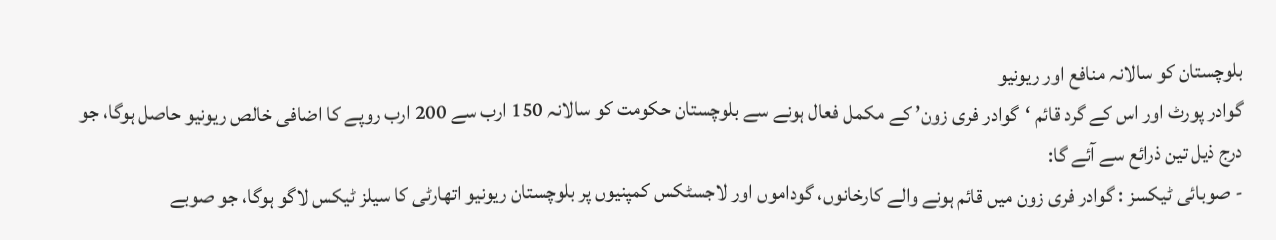بلوچستان کو سالانہ منافع اور ریونیو
گوادر پورٹ اور اس کے گرد قائم ‘گوادر فری زون’ کے مکمل فعال ہونے سے بلوچستان حکومت کو سالانہ 150 ارب سے 200 ارب روپے کا اضافی خالص ریونیو حاصل ہوگا، جو درج ذیل تین ذرائع سے آئے گا:
- صوبائی ٹیکسز : گوادر فری زون میں قائم ہونے والے کارخانوں، گوداموں اور لاجسٹکس کمپنیوں پر بلوچستان ریونیو اتھارٹی کا سیلز ٹیکس لاگو ہوگا، جو صوبے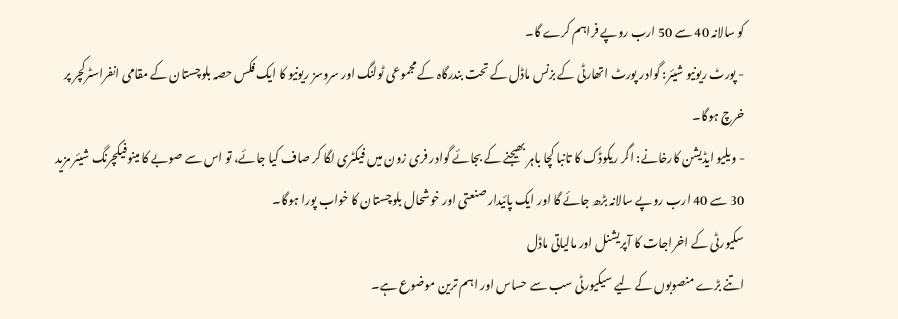کو سالانہ 40 سے 50 ارب روپے فراہم کرے گا۔
- پورٹ ریونیو شیئر: گوادر پورٹ اتھارٹی کے بزنس ماڈل کے تحت بندرگاہ کے مجموعی ٹولنگ اور سروسز ریونیو کا ایک فکس حصہ بلوچستان کے مقامی انفراسٹرکچر پر خرچ ہوگا۔
- ویلیو ایڈیشن کارخانے: اگر ریکوڈک کا تانبا کچا باہر بھیجنے کے بجائے گوادر فری زون میں فیکٹری لگا کر صاف کیا جائے، تو اس سے صوبے کا مینوفیکچرنگ شیئر مزید 30 سے 40 ارب روپے سالانہ بڑھ جائے گا اور ایک پائیدار صنعتی اور خوشحال بلوچستان کا خواب پورا ہوگا۔
سکیورٹی کے اخراجات کا آپریشنل اور مالیاتی ماڈل
اتنے بڑے منصوبوں کے لیے سیکیورٹی سب سے حساس اور اہم ترین موضوع ہے۔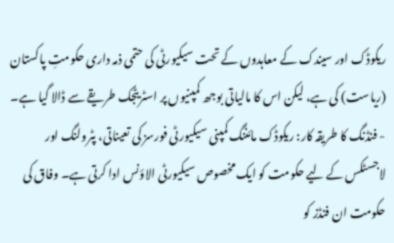ریکوڈک اور سیندک کے معاہدوں کے تحت سیکیورٹی کی حتمی ذمہ داری حکومتِ پاکستان (ریاست) کی ہے، لیکن اس کا مالیاتی بوجھ کمپنیوں پر اسٹریٹجک طریقے سے ڈالا گیا ہے۔
- فنڈنگ کا طریقہ کار: ریکوڈک مائننگ کمپنی سیکیورٹی فورسز کی تعیناتی، پٹرولنگ اور لاجسٹکس کے لیے حکومت کو ایک مخصوص سیکیورٹی الاؤنس ادا کرتی ہے۔ وفاق کی حکومت ان فنڈز کو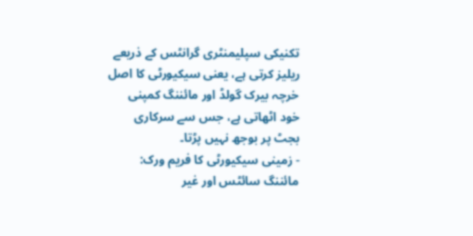تکنیکی سپلیمنٹری گرانٹس کے ذریعے ریلیز کرتی ہے، یعنی سیکیورٹی کا اصل خرچہ بیرک گولڈ اور مائننگ کمپنی خود اٹھاتی ہے، جس سے سرکاری بجٹ پر بوجھ نہیں پڑتا۔
- زمینی سیکیورٹی کا فریم ورک: مائننگ سائٹس اور غیر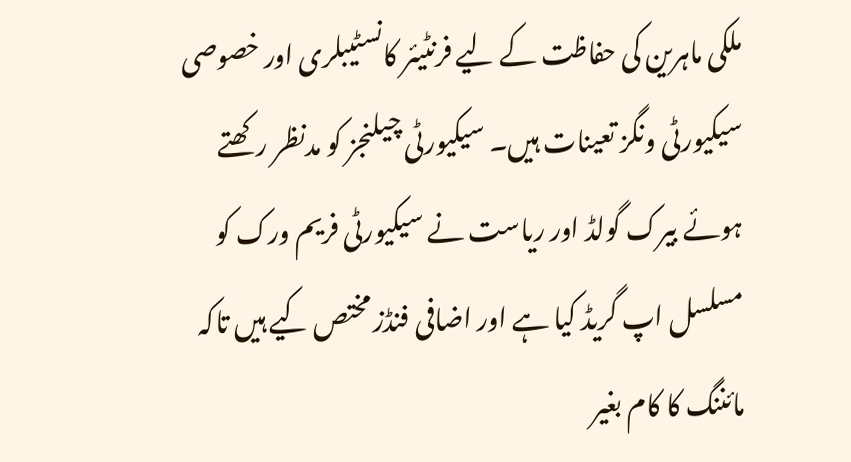ملکی ماہرین کی حفاظت کے لیے فرنٹیئر کانسٹیبلری اور خصوصی سیکیورٹی ونگز تعینات ہیں۔ سیکیورٹی چیلنجز کو مدنظر رکھتے ہوئے بیرک گولڈ اور ریاست نے سیکیورٹی فریم ورک کو مسلسل اپ گریڈ کیا ہے اور اضافی فنڈز مختص کیے ہیں تاکہ مائننگ کا کام بغیر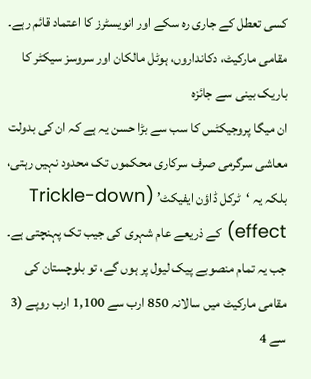کسی تعطل کے جاری رہ سکے اور انویسٹرز کا اعتماد قائم رہے۔
مقامی مارکیٹ، دکانداروں، ہوٹل مالکان اور سروسز سیکٹر کا باریک بینی سے جائزہ
ان میگا پروجیکٹس کا سب سے بڑا حسن یہ ہے کہ ان کی بدولت معاشی سرگرمی صرف سرکاری محکموں تک محدود نہیں رہتی، بلکہ یہ ‘ٹرکل ڈاؤن ایفیکٹ’ (Trickle-down effect) کے ذریعے عام شہری کی جیب تک پہنچتی ہے۔ جب یہ تمام منصوبے پیک لیول پر ہوں گے، تو بلوچستان کی مقامی مارکیٹ میں سالانہ 850 ارب سے 1,100 ارب روپے (3 سے 4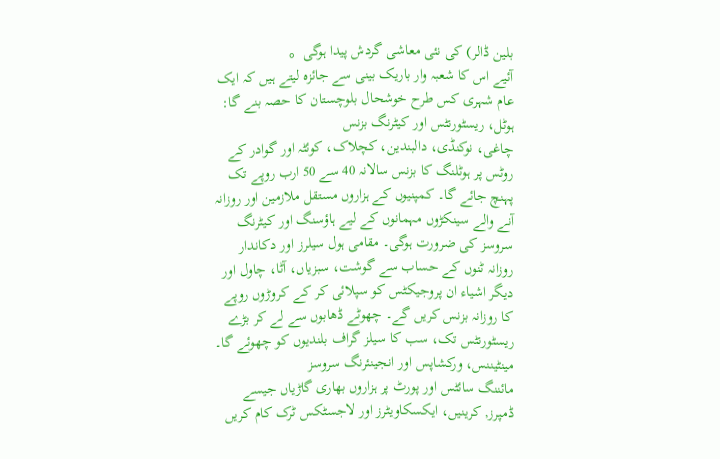بلین ڈالر) کی نئی معاشی گردش پیدا ہوگی。
آئیے اس کا شعبہ وار باریک بینی سے جائزہ لیتے ہیں کہ ایک عام شہری کس طرح خوشحال بلوچستان کا حصہ بنے گا:
ہوٹل، ریسٹورنٹس اور کیٹرنگ بزنس
چاغی، نوکنڈی، دالبندین، کچلاک، کوئٹہ اور گوادر کے روٹس پر ہوٹلنگ کا بزنس سالانہ 40 سے 50 ارب روپے تک پہنچ جائے گا۔ کمپنیوں کے ہزاروں مستقل ملازمین اور روزانہ آنے والے سینکڑوں مہمانوں کے لیے ہاؤسنگ اور کیٹرنگ سروسز کی ضرورت ہوگی۔ مقامی ہول سیلرز اور دکاندار روزانہ ٹنوں کے حساب سے گوشت، سبزیاں، آٹا، چاول اور دیگر اشیاء ان پروجیکٹس کو سپلائی کر کے کروڑوں روپے کا روزانہ بزنس کریں گے۔ چھوٹے ڈھابوں سے لے کر بڑے ریسٹورنٹس تک، سب کا سیلز گراف بلندیوں کو چھوئے گا۔
مینٹیننس، ورکشاپس اور انجینئرنگ سروسز
مائننگ سائٹس اور پورٹ پر ہزاروں بھاری گاڑیاں جیسے ڈمپرز, کرینیں، ایکسکاویٹرز اور لاجسٹکس ٹرک کام کریں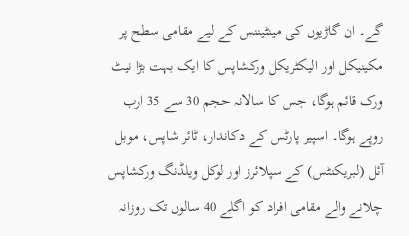گے۔ ان گاڑیوں کی مینٹیننس کے لیے مقامی سطح پر مکینیکل اور الیکٹریکل ورکشاپس کا ایک بہت بڑا نیٹ ورک قائم ہوگا، جس کا سالانہ حجم 30 سے 35 ارب روپے ہوگا۔ اسپیر پارٹس کے دکاندار، ٹائر شاپس، موبل آئل (لبریکنٹس) کے سپلائرز اور لوکل ویلڈنگ ورکشاپس چلانے والے مقامی افراد کو اگلے 40 سالوں تک روزانہ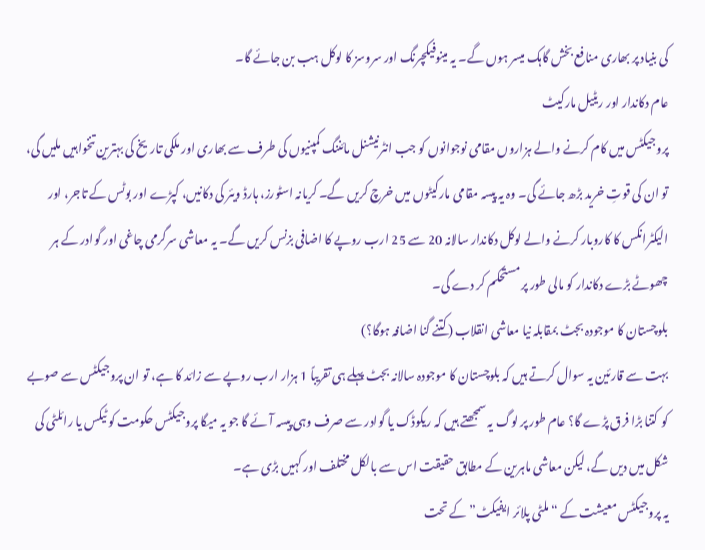کی بنیاد پر بھاری منافع بخش گاہک میسر ہوں گے۔ یہ مینوفیکچرنگ اور سروسز کا لوکل ہب بن جائے گا۔
عام دکاندار اور ریٹیل مارکیٹ
پروجیکٹس میں کام کرنے والے ہزاروں مقامی نوجوانوں کو جب انٹرنیشنل مائننگ کمپنیوں کی طرف سے بھاری اور ملکی تاریخ کی بہترین تنخواہیں ملیں گی، تو ان کی قوتِ خرید بڑھ جائے گی۔ وہ یہ پیسہ مقامی مارکیٹوں میں خرچ کریں گے۔ کریانہ اسٹورز، ہارڈ ویئر کی دکانیں، کپڑے اور بوٹس کے تاجر، اور الیکٹرانکس کا کاروبار کرنے والے لوکل دکاندار سالانہ 20 سے 25 ارب روپے کا اضافی بزنس کریں گے۔ یہ معاشی سرگرمی چاغی اور گوادر کے ہر چھوٹے بڑے دکاندار کو مالی طور پر مستحکم کر دے گی۔
بلوچستان کا موجودہ بجٹ بمقابلہ نیا معاشی انقلاب (کتنے گنا اضافہ ہوگا؟)
بہت سے قارئین یہ سوال کرتے ہیں کہ بلوچستان کا موجودہ سالانہ بجٹ پہلے ہی تقریباً 1 ہزار ارب روپے سے زائد کا ہے، تو ان پروجیکٹس سے صوبے کو کتنا بڑا فرق پڑے گا؟ عام طور پر لوگ یہ سمجھتے ہیں کہ ریکوڈک یا گوادر سے صرف وہی پیسہ آئے گا جو یہ میگا پروجیکٹس حکومت کو ٹیکس یا رائلٹی کی شکل میں دیں گے، لیکن معاشی ماہرین کے مطابق حقیقت اس سے بالکل مختلف اور کہیں بڑی ہے۔
یہ پروجیکٹس معیشت کے “ملٹی پلائر ایفیکٹ” کے تحت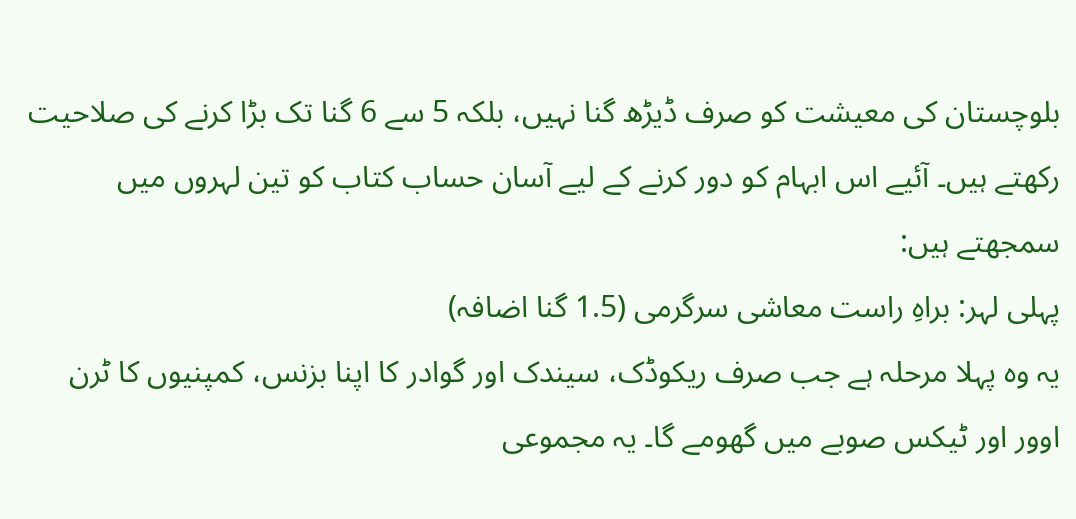بلوچستان کی معیشت کو صرف ڈیڑھ گنا نہیں، بلکہ 5 سے 6 گنا تک بڑا کرنے کی صلاحیت رکھتے ہیں۔ آئیے اس ابہام کو دور کرنے کے لیے آسان حساب کتاب کو تین لہروں میں سمجھتے ہیں:
پہلی لہر: براہِ راست معاشی سرگرمی (1.5 گنا اضافہ)
یہ وہ پہلا مرحلہ ہے جب صرف ریکوڈک، سیندک اور گوادر کا اپنا بزنس، کمپنیوں کا ٹرن اوور اور ٹیکس صوبے میں گھومے گا۔ یہ مجموعی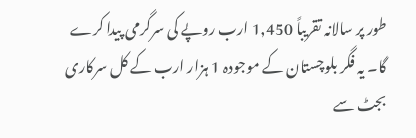طور پر سالانہ تقریباً 1,450 ارب روپے کی سرگرمی پیدا کرے گا۔ یہ فگر بلوچستان کے موجودہ 1 ہزار ارب کے کل سرکاری بجٹ سے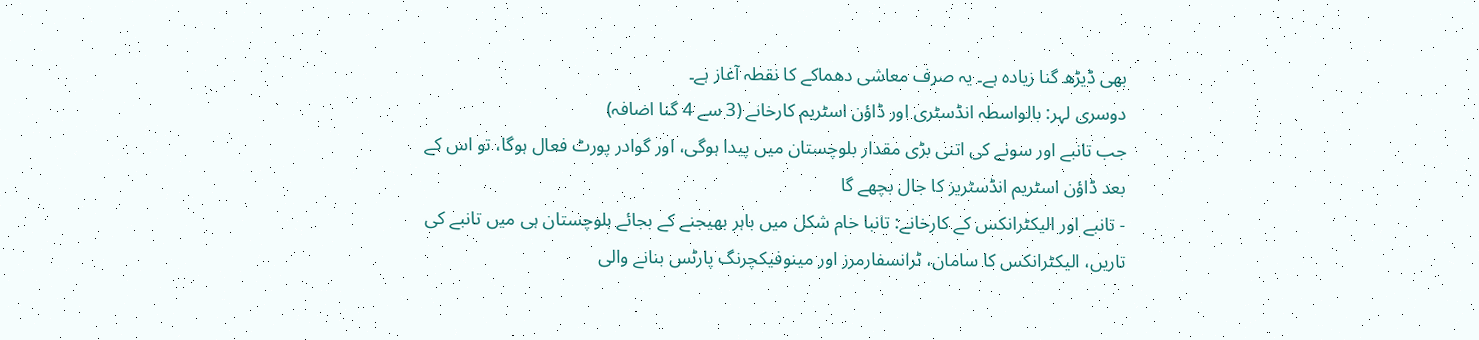بھی ڈیڑھ گنا زیادہ ہے۔ یہ صرف معاشی دھماکے کا نقطہ آغاز ہے۔
دوسری لہر: بالواسطہ انڈسٹری اور ڈاؤن اسٹریم کارخانے (3 سے 4 گنا اضافہ)
جب تانبے اور سونے کی اتنی بڑی مقدار بلوچستان میں پیدا ہوگی، اور گوادر پورٹ فعال ہوگا، تو اس کے بعد ڈاؤن اسٹریم انڈسٹریز کا جال بچھے گا
- تانبے اور الیکٹرانکس کے کارخانے: تانبا خام شکل میں باہر بھیجنے کے بجائے بلوچستان ہی میں تانبے کی تاریں، الیکٹرانکس کا سامان، ٹرانسفارمرز اور مینوفیکچرنگ پارٹس بنانے والی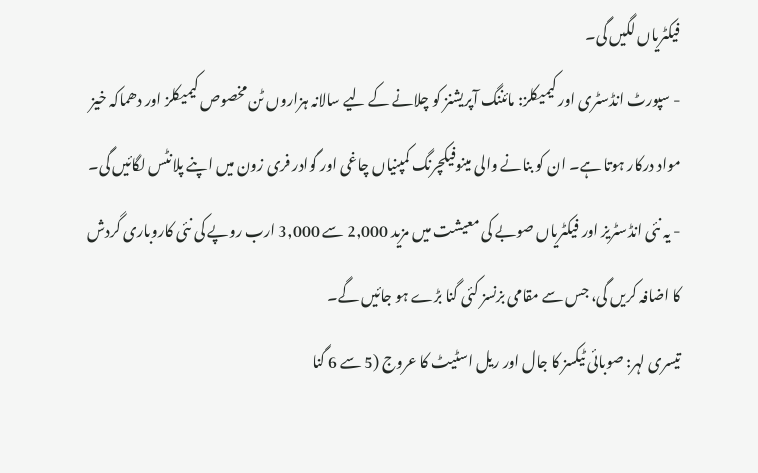فیکٹریاں لگیں گی۔
- سپورٹ انڈسٹری اور کیمیکلز: مائننگ آپریشنز کو چلانے کے لیے سالانہ ہزاروں ٹن مخصوص کیمیکلز اور دھماکہ خیز مواد درکار ہوتا ہے۔ ان کو بنانے والی مینوفیکچرنگ کمپنیاں چاغی اور گوادر فری زون میں اپنے پلانٹس لگائیں گی۔
- یہ نئی انڈسٹریز اور فیکٹریاں صوبے کی معیشت میں مزید 2,000 سے 3,000 ارب روپے کی نئی کاروباری گردش کا اضافہ کریں گی، جس سے مقامی بزنسز کئی گنا بڑے ہو جائیں گے۔
تیسری لہر: صوبائی ٹیکسز کا جال اور ریل اسٹیٹ کا عروج (5 سے 6 گنا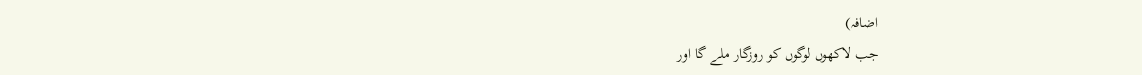اضافہ)
جب لاکھوں لوگوں کو روزگار ملے گا اور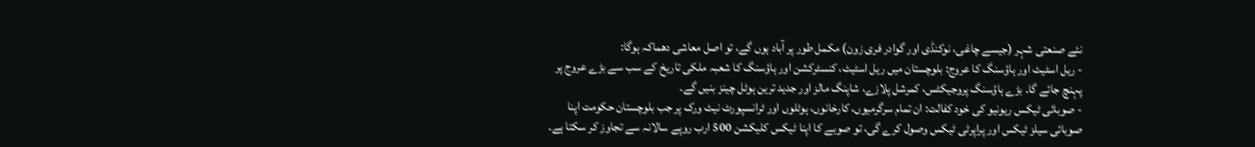نئے صنعتی شہر (جیسے چاغی، نوکنڈی اور گوادر فری زون) مکمل طور پر آباد ہوں گے، تو اصل معاشی دھماکہ ہوگا:
- ریل اسٹیٹ اور ہاؤسنگ کا عروج: بلوچستان میں ریل اسٹیٹ، کنسٹرکشن اور ہاؤسنگ کا شعبہ ملکی تاریخ کے سب سے بڑے عروج پر پہنچ جائے گا۔ بڑے ہاؤسنگ پروجیکٹس، کمرشل پلازے، شاپنگ مالز اور جدید ترین ہوٹل چینز بنیں گے۔
- صوبائی ٹیکس ریونیو کی خود کفالت: ان تمام سرگرمیوں، کارخانوں، ہوٹلوں اور ٹرانسپورٹ نیٹ ورک پر جب بلوچستان حکومت اپنا صوبائی سیلز ٹیکس اور پراپرٹی ٹیکس وصول کرے گی، تو صوبے کا اپنا ٹیکس کلیکشن 500 ارب روپے سالانہ سے تجاوز کر سکتا ہے۔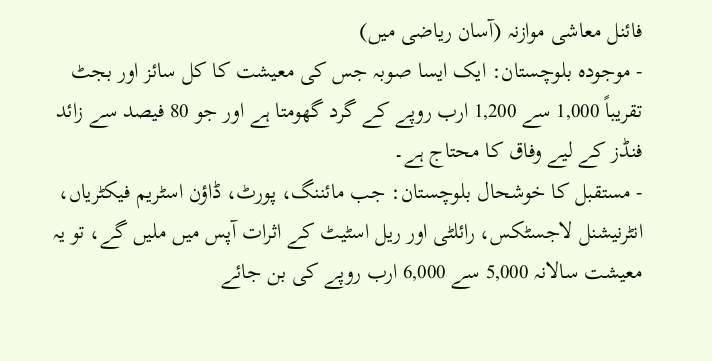فائنل معاشی موازنہ (آسان ریاضی میں)
- موجودہ بلوچستان: ایک ایسا صوبہ جس کی معیشت کا کل سائز اور بجٹ تقریباً 1,000 سے 1,200 ارب روپے کے گرد گھومتا ہے اور جو 80 فیصد سے زائد فنڈز کے لیے وفاق کا محتاج ہے۔
- مستقبل کا خوشحال بلوچستان: جب مائننگ، پورٹ، ڈاؤن اسٹریم فیکٹریاں، انٹرنیشنل لاجسٹکس، رائلٹی اور ریل اسٹیٹ کے اثرات آپس میں ملیں گے، تو یہ معیشت سالانہ 5,000 سے 6,000 ارب روپے کی بن جائے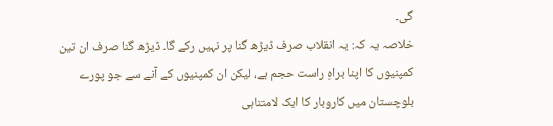گی۔
خلاصہ یہ کہ: یہ انقلاب صرف ڈیڑھ گنا پر نہیں رکے گا۔ ڈیڑھ گنا صرف ان تین کمپنیوں کا اپنا براہِ راست حجم ہے، لیکن ان کمپنیوں کے آنے سے جو پورے بلوچستان میں کاروبار کا ایک لامتناہی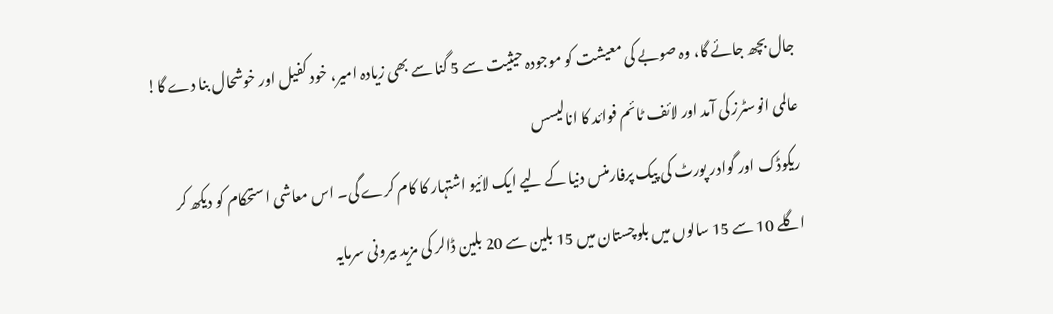جال بچھ جائے گا، وہ صوبے کی معیشت کو موجودہ حیثیت سے 5 گنا سے بھی زیادہ امیر، خود کفیل اور خوشحال بنا دے گا!
عالمی انوسٹرز کی آمد اور لائف ٹائم فوائد کا انالیسس
ریکوڈک اور گوادر پورٹ کی پیک پرفارمنس دنیا کے لیے ایک لائیو اشتہار کا کام کرے گی۔ اس معاشی استحکام کو دیکھ کر اگلے 10 سے 15 سالوں میں بلوچستان میں 15 بلین سے 20 بلین ڈالر کی مزید بیرونی سرمایہ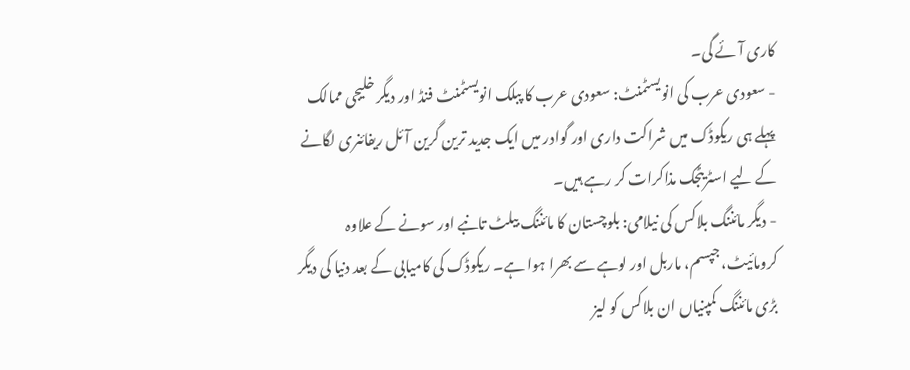کاری آئے گی۔
- سعودی عرب کی انویسٹمنٹ: سعودی عرب کا پبلک انویسٹمنٹ فنڈ اور دیگر خلیجی ممالک پہلے ہی ریکوڈک میں شراکت داری اور گوادر میں ایک جدید ترین گرین آئل ریفائنری لگانے کے لیے اسٹریٹجک مذاکرات کر رہے ہیں۔
- دیگر مائننگ بلاکس کی نیلامی: بلوچستان کا مائننگ بیلٹ تانبے اور سونے کے علاوہ کرومائیٹ، جپسم، ماربل اور لوہے سے بھرا ہوا ہے۔ ریکوڈک کی کامیابی کے بعد دنیا کی دیگر بڑی مائننگ کمپنیاں ان بلاکس کو لیز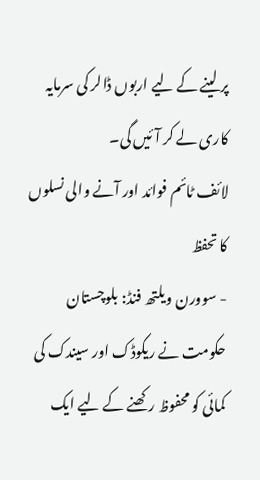پر لینے کے لیے اربوں ڈالر کی سرمایہ کاری لے کر آئیں گی۔
لائف ٹائم فوائد اور آنے والی نسلوں کا تحفظ
- سوورن ویلتھ فنڈ: بلوچستان حکومت نے ریکوڈک اور سیندک کی کمائی کو محفوظ رکھنے کے لیے ایک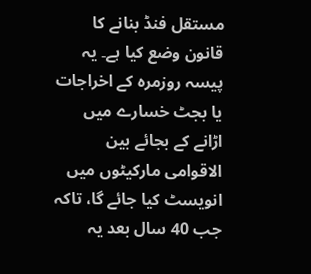مستقل فنڈ بنانے کا قانون وضع کیا ہے۔ یہ پیسہ روزمرہ کے اخراجات یا بجٹ خسارے میں اڑانے کے بجائے بین الاقوامی مارکیٹوں میں انویسٹ کیا جائے گا، تاکہ جب 40 سال بعد یہ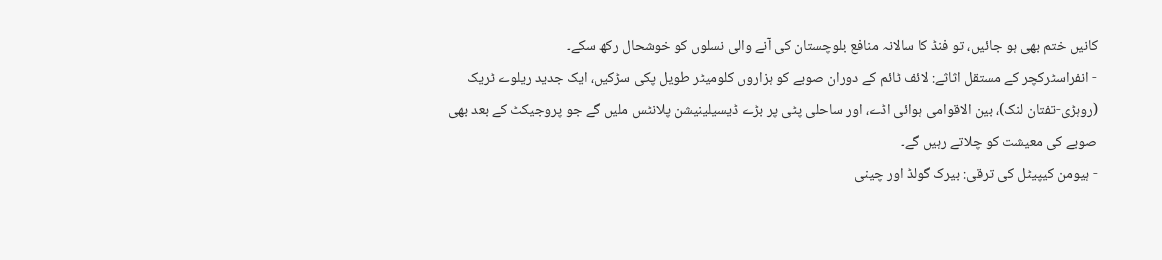کانیں ختم بھی ہو جائیں، تو فنڈ کا سالانہ منافع بلوچستان کی آنے والی نسلوں کو خوشحال رکھ سکے۔
- انفراسٹرکچر کے مستقل اثاثے: لائف ٹائم کے دوران صوبے کو ہزاروں کلومیٹر طویل پکی سڑکیں، ایک جدید ریلوے ٹریک (روہڑی-تفتان لنک)، بین الاقوامی ہوائی اڈے، اور ساحلی پٹی پر بڑے ڈیسیلینیشن پلانٹس ملیں گے جو پروجیکٹ کے بعد بھی صوبے کی معیشت کو چلاتے رہیں گے۔
- ہیومن کیپیٹل کی ترقی: بیرک گولڈ اور چینی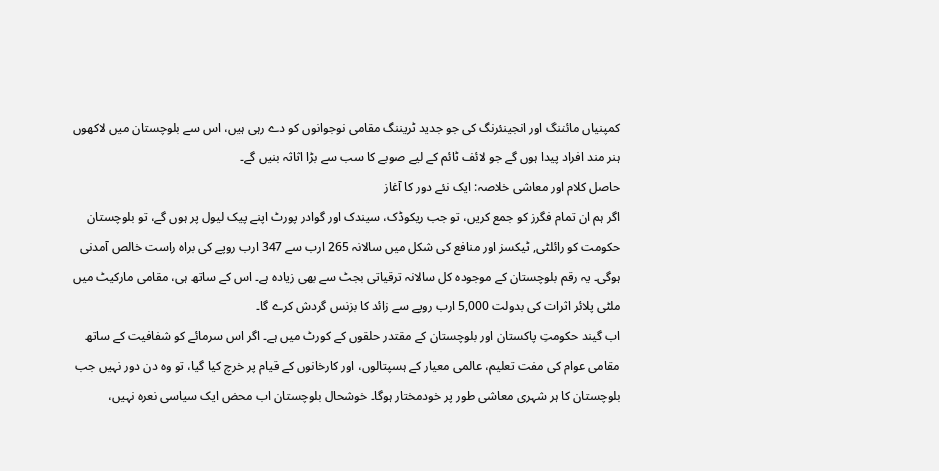کمپنیاں مائننگ اور انجینئرنگ کی جو جدید ٹریننگ مقامی نوجوانوں کو دے رہی ہیں، اس سے بلوچستان میں لاکھوں ہنر مند افراد پیدا ہوں گے جو لائف ٹائم کے لیے صوبے کا سب سے بڑا اثاثہ بنیں گے۔
حاصل کلام اور معاشی خلاصہ: ایک نئے دور کا آغاز
اگر ہم ان تمام فگرز کو جمع کریں، تو جب ریکوڈک، سیندک اور گوادر پورٹ اپنے پیک لیول پر ہوں گے، تو بلوچستان حکومت کو رائلٹی, ٹیکسز اور منافع کی شکل میں سالانہ 265 ارب سے 347 ارب روپے کی براہ راست خالص آمدنی ہوگی۔ یہ رقم بلوچستان کے موجودہ کل سالانہ ترقیاتی بجٹ سے بھی زیادہ ہے۔ اس کے ساتھ ہی، مقامی مارکیٹ میں ملٹی پلائر اثرات کی بدولت 5,000 ارب روپے سے زائد کا بزنس گردش کرے گا۔
اب گیند حکومتِ پاکستان اور بلوچستان کے مقتدر حلقوں کے کورٹ میں ہے۔ اگر اس سرمائے کو شفافیت کے ساتھ مقامی عوام کی مفت تعلیم، عالمی معیار کے ہسپتالوں، اور کارخانوں کے قیام پر خرچ کیا گیا، تو وہ دن دور نہیں جب بلوچستان کا ہر شہری معاشی طور پر خودمختار ہوگا۔ خوشحال بلوچستان اب محض ایک سیاسی نعرہ نہیں،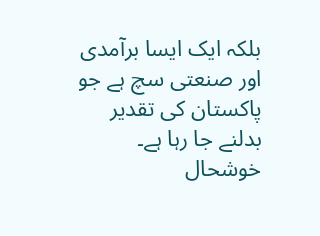بلکہ ایک ایسا برآمدی اور صنعتی سچ ہے جو پاکستان کی تقدیر بدلنے جا رہا ہے۔
خوشحال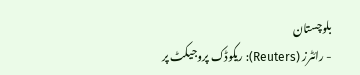بلوچستان
- رائٹرز (Reuters): ریکوڈک پروجیکٹ پر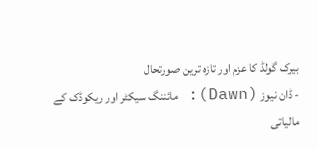بیرک گولڈ کا عزم اور تازہ ترین صورتحال
- ڈان نیوز (Dawn): مائننگ سیکٹر اور ریکوڈک کے مالیاتی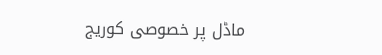ماڈل پر خصوصی کوریج